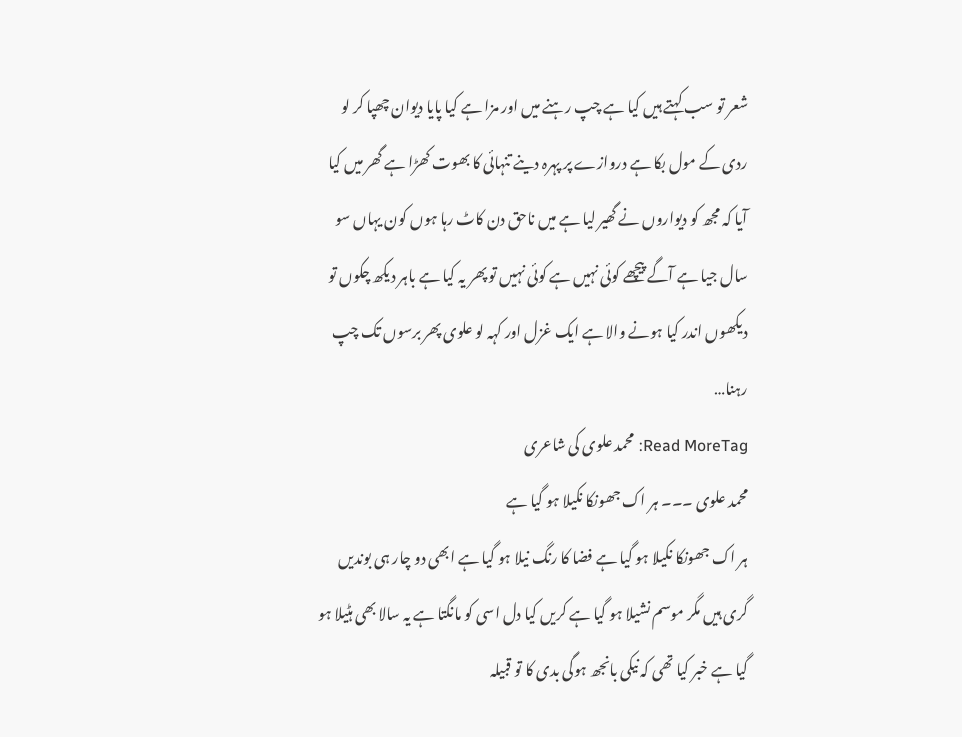شعر تو سب کہتے ہیں کیا ہے چپ رہنے میں اور مزا ہے کیا پایا دیوان چھپا کر لو ردی کے مول بکا ہے دروازے پر پہرہ دینے تنہائی کا بھوت کھڑا ہے گھر میں کیا آیا کہ مجھ کو دیواروں نے گھیر لیا ہے میں ناحق دن کاٹ رہا ہوں کون یہاں سو سال جیا ہے آگے پیچھے کوئی نہیں ہے کوئی نہیں تو پھر یہ کیا ہے باہر دیکھ چکوں تو دیکھوں اندر کیا ہونے والا ہے ایک غزل اور کہہ لو علوی پھر برسوں تک چپ رہنا…
Read MoreTag: محمد علوی کی شاعری
محمد علوی ۔۔۔ ہر اک جھونکا نکیلا ہو گیا ہے
ہر اک جھونکا نکیلا ہو گیا ہے فضا کا رنگ نیلا ہو گیا ہے ابھی دو چار ہی بوندیں گری ہیں مگر موسم نشیلا ہو گیا ہے کریں کیا دل اسی کو مانگتا ہے یہ سالا بھی ہٹیلا ہو گیا ہے خبر کیا تھی کہ نیکی بانجھ ہوگی بدی کا تو قبیلہ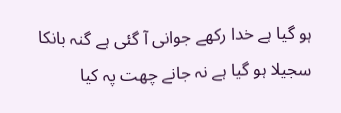ہو گیا ہے خدا رکھے جوانی آ گئی ہے گنہ بانکا سجیلا ہو گیا ہے نہ جانے چھت پہ کیا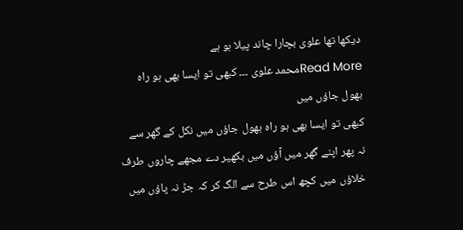دیکھا تھا علوی بچارا چاند پیلا ہو ہے
Read Moreمحمد علوی ۔۔۔ کبھی تو ایسا بھی ہو راہ بھول جاؤں میں
کبھی تو ایسا بھی ہو راہ بھول جاؤں میں نکل کے گھر سے نہ پھر اپنے گھر میں آؤں میں بکھیر دے مجھے چاروں طرف خلاؤں میں کچھ اس طرح سے الگ کر کہ جڑ نہ پاؤں میں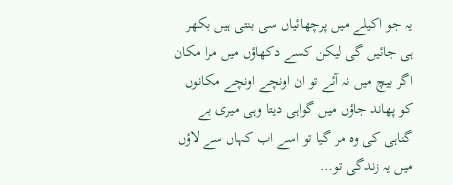یہ جو اکیلے میں پرچھائیاں سی بنتی ہیں بکھر ہی جائیں گی لیکن کسے دکھاؤں میں مرا مکان اگر بیچ میں نہ آئے تو ان اونچے اونچے مکانوں کو پھاند جاؤں میں گواہی دیتا وہی میری بے گناہی کی وہ مر گیا تو اسے اب کہاں سے لاؤں میں یہ زندگی تو…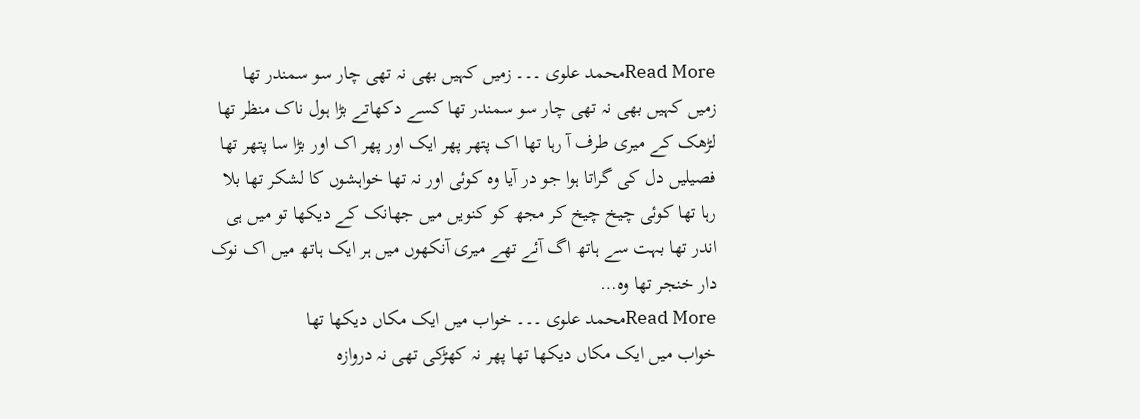Read Moreمحمد علوی ۔۔۔ زمیں کہیں بھی نہ تھی چار سو سمندر تھا
زمیں کہیں بھی نہ تھی چار سو سمندر تھا کسے دکھاتے بڑا ہول ناک منظر تھا لڑھک کے میری طرف آ رہا تھا اک پتھر پھر ایک اور پھر اک اور بڑا سا پتھر تھا فصیلیں دل کی گراتا ہوا جو در آیا وہ کوئی اور نہ تھا خواہشوں کا لشکر تھا بلا رہا تھا کوئی چیخ چیخ کر مجھ کو کنویں میں جھانک کے دیکھا تو میں ہی اندر تھا بہت سے ہاتھ اگ آئے تھے میری آنکھوں میں ہر ایک ہاتھ میں اک نوک دار خنجر تھا وہ…
Read Moreمحمد علوی ۔۔۔ خواب میں ایک مکاں دیکھا تھا
خواب میں ایک مکاں دیکھا تھا پھر نہ کھڑکی تھی نہ دروازہ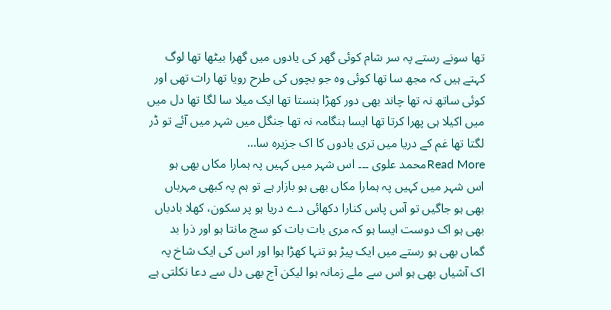تھا سونے رستے پہ سر شام کوئی گھر کی یادوں میں گھرا بیٹھا تھا لوگ کہتے ہیں کہ مجھ سا تھا کوئی وہ جو بچوں کی طرح رویا تھا رات تھی اور کوئی ساتھ نہ تھا چاند بھی دور کھڑا ہنستا تھا ایک میلا سا لگا تھا دل میں میں اکیلا ہی پھرا کرتا تھا ایسا ہنگامہ نہ تھا جنگل میں شہر میں آئے تو ڈر لگتا تھا غم کے دریا میں تری یادوں کا اک جزیرہ سا…
Read Moreمحمد علوی ۔۔۔ اس شہر میں کہیں پہ ہمارا مکاں بھی ہو
اس شہر میں کہیں پہ ہمارا مکاں بھی ہو بازار ہے تو ہم پہ کبھی مہرباں بھی ہو جاگیں تو آس پاس کنارا دکھائی دے دریا ہو پر سکون، کھلا بادباں بھی ہو اک دوست ایسا ہو کہ مری بات بات کو سچ مانتا ہو اور ذرا بد گماں بھی ہو رستے میں ایک پیڑ ہو تنہا کھڑا ہوا اور اس کی ایک شاخ پہ اک آشیاں بھی ہو اس سے ملے زمانہ ہوا لیکن آج بھی دل سے دعا نکلتی ہے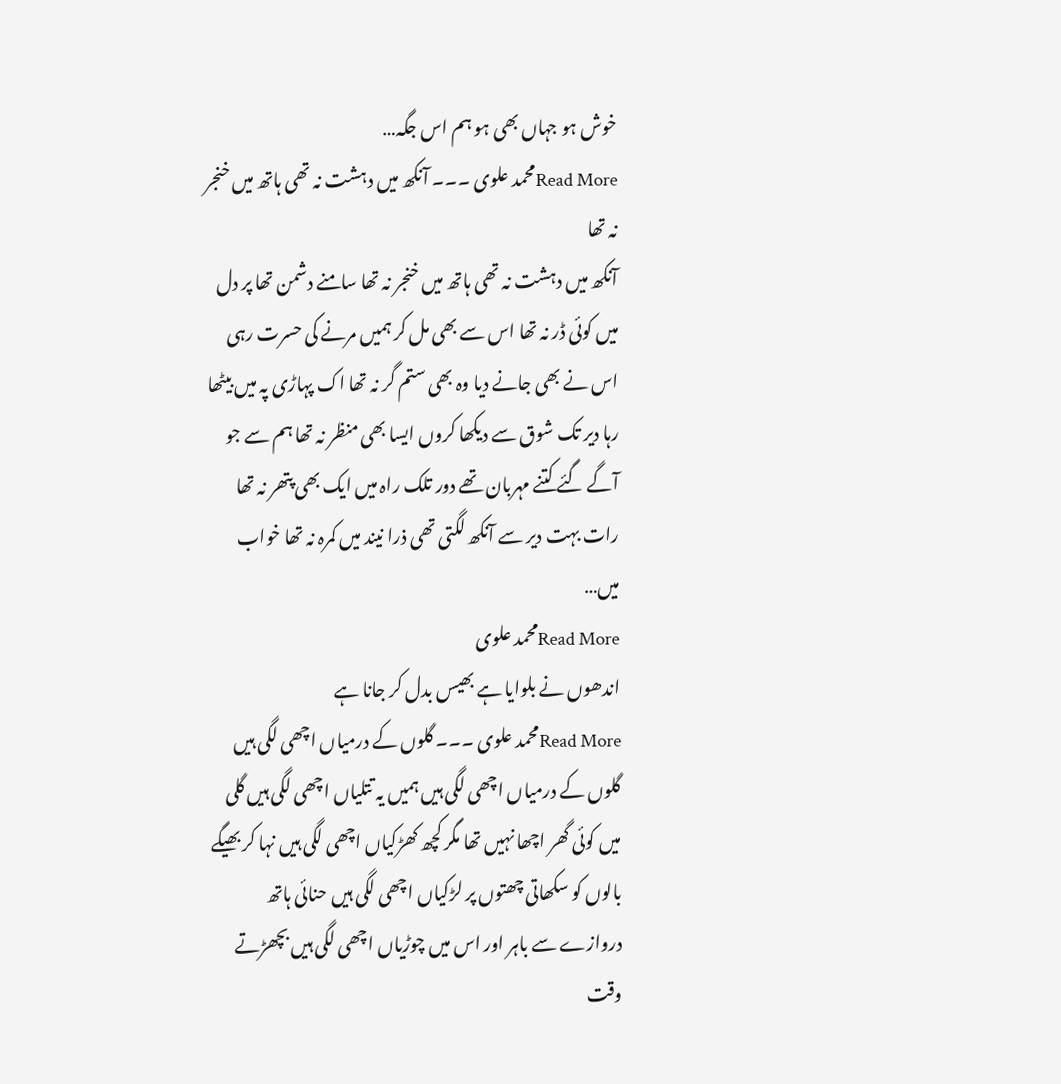خوش ہو جہاں بھی ہو ہم اس جگہ…
Read Moreمحمد علوی ۔۔۔ آنکھ میں دہشت نہ تھی ہاتھ میں خنجر نہ تھا
آنکھ میں دہشت نہ تھی ہاتھ میں خنجر نہ تھا سامنے دشمن تھا پر دل میں کوئی ڈر نہ تھا اس سے بھی مل کر ہمیں مرنے کی حسرت رہی اس نے بھی جانے دیا وہ بھی ستم گر نہ تھا اک پہاڑی پہ میں بیٹھا رہا دیر تک شوق سے دیکھا کروں ایسا بھی منظر نہ تھا ہم سے جو آگے گئے کتنے مہربان تھے دور تلک راہ میں ایک بھی پتھر نہ تھا رات بہت دیر سے آنکھ لگتی تھی ذرا نیند میں کمرہ نہ تھا خواب میں…
Read Moreمحمد علوی
اندھوں نے بلوایا ہے بھیس بدل کر جانا ہے
Read Moreمحمد علوی ۔۔۔ گلوں کے درمیاں اچھی لگی ہیں
گلوں کے درمیاں اچھی لگی ہیں ہمیں یہ تتلیاں اچھی لگی ہیں گلی میں کوئی گھر اچھا نہیں تھا مگر کچھ کھڑکیاں اچھی لگی ہیں نہا کر بھیگے بالوں کو سکھاتی چھتوں پر لڑکیاں اچھی لگی ہیں حنائی ہاتھ دروازے سے باہر اور اس میں چوڑیاں اچھی لگی ہیں بچھڑتے وقت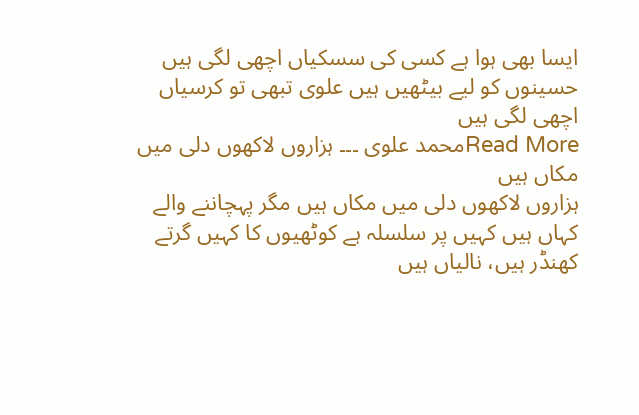ایسا بھی ہوا ہے کسی کی سسکیاں اچھی لگی ہیں حسینوں کو لیے بیٹھیں ہیں علوی تبھی تو کرسیاں اچھی لگی ہیں
Read Moreمحمد علوی ۔۔۔ ہزاروں لاکھوں دلی میں مکاں ہیں
ہزاروں لاکھوں دلی میں مکاں ہیں مگر پہچاننے والے کہاں ہیں کہیں پر سلسلہ ہے کوٹھیوں کا کہیں گرتے کھنڈر ہیں، نالیاں ہیں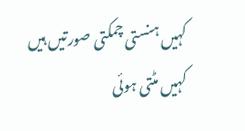کہیں ہنستی چمکتی صورتیں ہیں کہیں مٹتی ہوئی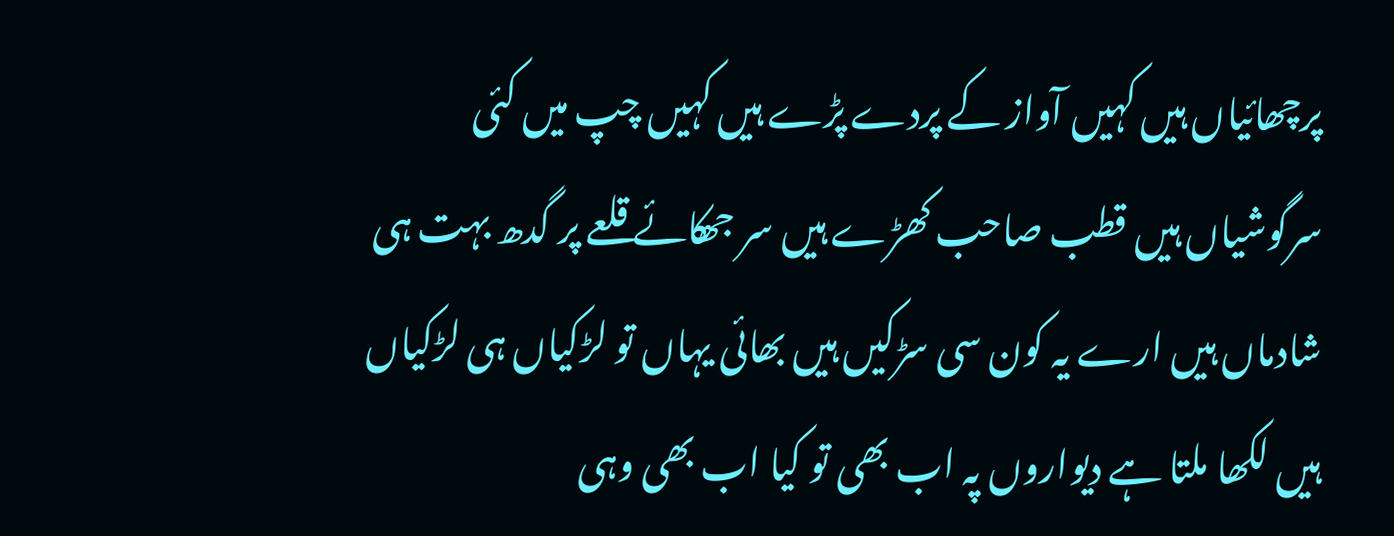پرچھائیاں ہیں کہیں آواز کے پردے پڑے ہیں کہیں چپ میں کئی سرگوشیاں ہیں قطب صاحب کھڑے ہیں سر جھکائے قلعے پر گدھ بہت ہی شادماں ہیں ارے یہ کون سی سڑکیں ہیں بھائی یہاں تو لڑکیاں ہی لڑکیاں ہیں لکھا ملتا ہے دیواروں پہ اب بھی تو کیا اب بھی وہی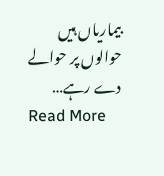بیماریاں ہیں حوالوں پر حوالے دے رہے…
Read More